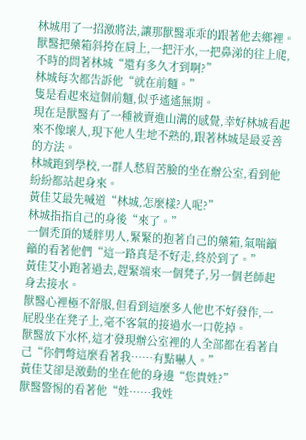林城用了一招激將法,讓那獸醫乖乖的跟著他去鄉裡。
獸醫把藥箱斜挎在肩上,一把汗水,一把鼻涕的往上爬,不時的問著林城“還有多久才到啊?”
林城每次都告訴他“就在前麵。”
隻是看起來這個前麵,似乎遙遙無期。
現在是獸醫有了一種被賣進山溝的感覺,幸好林城看起來不像壞人,現下他人生地不熟的,跟著林城是最妥善的方法。
林城跑到學校,一群人愁眉苦臉的坐在辦公室,看到他紛紛都站起身來。
黃佳艾最先喊道“林城,怎麼樣?人呢?”
林城指指自己的身後“來了。”
一個禿頂的矮胖男人,緊緊的抱著自己的藥箱,氣喘籲籲的看著他們“這一路真是不好走,終於到了。”
黃佳艾小跑著過去,趕緊端來一個凳子,另一個老師起身去接水。
獸醫心裡極不舒服,但看到這麼多人他也不好發作,一屁股坐在凳子上,毫不客氣的接過水一口乾掉。
獸醫放下水杯,這才發現辦公室裡的人全部都在看著自己“你們彆這麼看著我……有點嚇人。”
黃佳艾卻是激動的坐在他的身邊“您貴姓?”
獸醫警惕的看著他“姓……我姓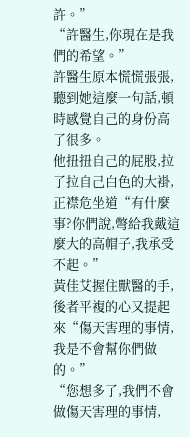許。”
“許醫生,你現在是我們的希望。”
許醫生原本慌慌張張,聽到她這麼一句話,頓時感覺自己的身份高了很多。
他扭扭自己的屁股,拉了拉自己白色的大褂,正襟危坐道“有什麼事?你們說,彆給我戴這麼大的高帽子,我承受不起。”
黃佳艾握住獸醫的手,後者平複的心又提起來“傷天害理的事情,我是不會幫你們做的。”
“您想多了,我們不會做傷天害理的事情,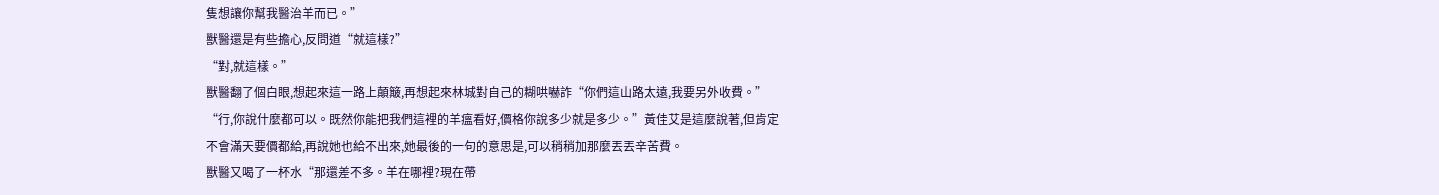隻想讓你幫我醫治羊而已。”
獸醫還是有些擔心,反問道“就這樣?”
“對,就這樣。”
獸醫翻了個白眼,想起來這一路上顛簸,再想起來林城對自己的糊哄嚇詐“你們這山路太遠,我要另外收費。”
“行,你說什麼都可以。既然你能把我們這裡的羊瘟看好,價格你說多少就是多少。”黃佳艾是這麼說著,但肯定不會滿天要價都給,再說她也給不出來,她最後的一句的意思是,可以稍稍加那麼丟丟辛苦費。
獸醫又喝了一杯水“那還差不多。羊在哪裡?現在帶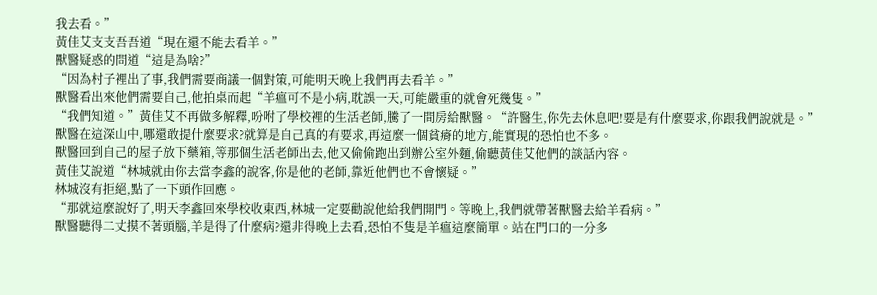我去看。”
黃佳艾支支吾吾道“現在還不能去看羊。”
獸醫疑惑的問道“這是為啥?”
“因為村子裡出了事,我們需要商議一個對策,可能明天晚上我們再去看羊。”
獸醫看出來他們需要自己,他拍桌而起“羊瘟可不是小病,耽誤一天,可能嚴重的就會死幾隻。”
“我們知道。”黃佳艾不再做多解釋,吩咐了學校裡的生活老師,騰了一間房給獸醫。“許醫生,你先去休息吧!要是有什麼要求,你跟我們說就是。”
獸醫在這深山中,哪還敢提什麼要求?就算是自己真的有要求,再這麼一個貧瘠的地方,能實現的恐怕也不多。
獸醫回到自己的屋子放下藥箱,等那個生活老師出去,他又偷偷跑出到辦公室外麵,偷聽黃佳艾他們的談話內容。
黃佳艾說道“林城就由你去當李鑫的說客,你是他的老師,靠近他們也不會懷疑。”
林城沒有拒絕,點了一下頭作回應。
“那就這麼說好了,明天李鑫回來學校收東西,林城一定要勸說他給我們開門。等晚上,我們就帶著獸醫去給羊看病。”
獸醫聽得二丈摸不著頭腦,羊是得了什麼病?還非得晚上去看,恐怕不隻是羊瘟這麼簡單。站在門口的一分多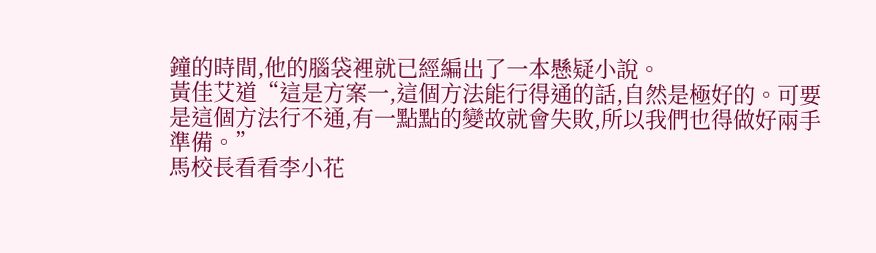鐘的時間,他的腦袋裡就已經編出了一本懸疑小說。
黃佳艾道“這是方案一,這個方法能行得通的話,自然是極好的。可要是這個方法行不通,有一點點的變故就會失敗,所以我們也得做好兩手準備。”
馬校長看看李小花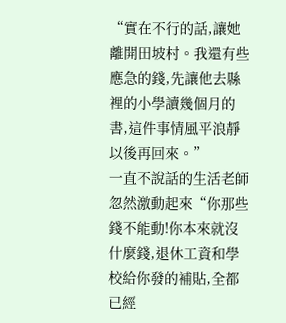“實在不行的話,讓她離開田坡村。我還有些應急的錢,先讓他去縣裡的小學讀幾個月的書,這件事情風平浪靜以後再回來。”
一直不說話的生活老師忽然激動起來“你那些錢不能動!你本來就沒什麼錢,退休工資和學校給你發的補貼,全都已經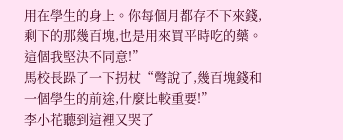用在學生的身上。你每個月都存不下來錢,剩下的那幾百塊,也是用來買平時吃的藥。這個我堅決不同意!”
馬校長跺了一下拐杖“彆說了,幾百塊錢和一個學生的前途,什麼比較重要!”
李小花聽到這裡又哭了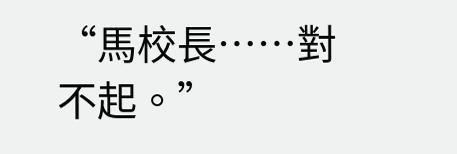“馬校長……對不起。”